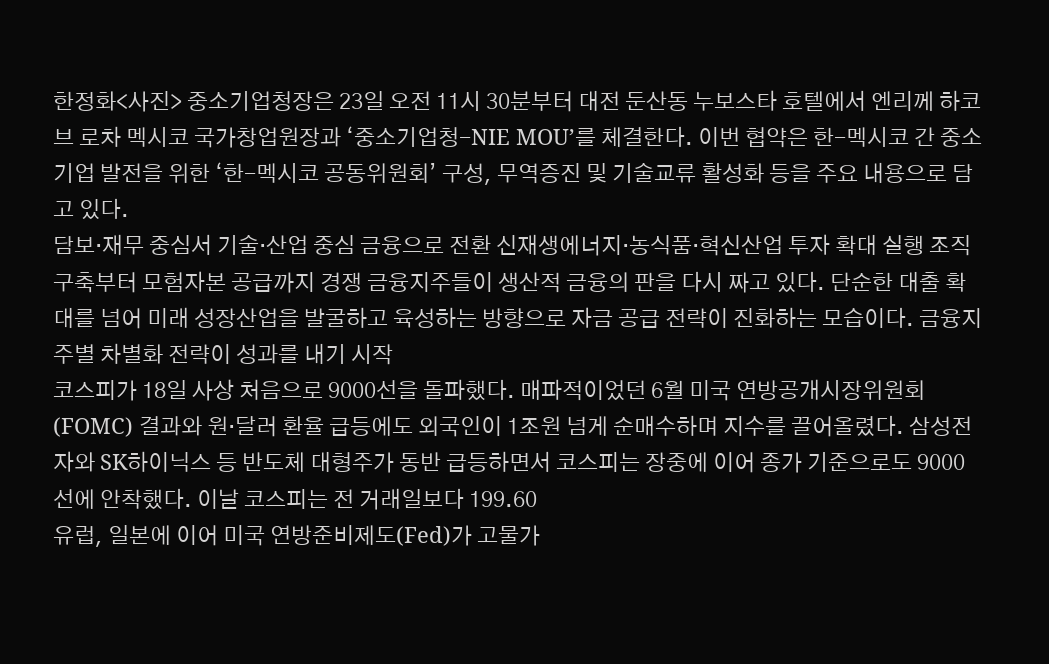한정화<사진> 중소기업청장은 23일 오전 11시 30분부터 대전 둔산동 누보스타 호텔에서 엔리께 하코브 로차 멕시코 국가창업원장과 ‘중소기업청-NIE MOU’를 체결한다. 이번 협약은 한-멕시코 간 중소기업 발전을 위한 ‘한-멕시코 공동위원회’ 구성, 무역증진 및 기술교류 활성화 등을 주요 내용으로 담고 있다.
담보·재무 중심서 기술·산업 중심 금융으로 전환 신재생에너지·농식품·혁신산업 투자 확대 실행 조직 구축부터 모험자본 공급까지 경쟁 금융지주들이 생산적 금융의 판을 다시 짜고 있다. 단순한 대출 확대를 넘어 미래 성장산업을 발굴하고 육성하는 방향으로 자금 공급 전략이 진화하는 모습이다. 금융지주별 차별화 전략이 성과를 내기 시작
코스피가 18일 사상 처음으로 9000선을 돌파했다. 매파적이었던 6월 미국 연방공개시장위원회(FOMC) 결과와 원·달러 환율 급등에도 외국인이 1조원 넘게 순매수하며 지수를 끌어올렸다. 삼성전자와 SK하이닉스 등 반도체 대형주가 동반 급등하면서 코스피는 장중에 이어 종가 기준으로도 9000선에 안착했다. 이날 코스피는 전 거래일보다 199.60
유럽, 일본에 이어 미국 연방준비제도(Fed)가 고물가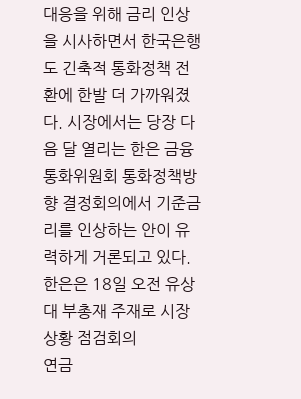대응을 위해 금리 인상을 시사하면서 한국은행도 긴축적 통화정책 전환에 한발 더 가까워졌다. 시장에서는 당장 다음 달 열리는 한은 금융통화위원회 통화정책방향 결정회의에서 기준금리를 인상하는 안이 유력하게 거론되고 있다. 한은은 18일 오전 유상대 부총재 주재로 시장상황 점검회의
연금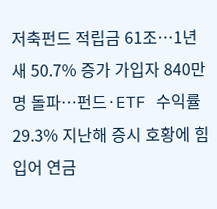저축펀드 적립금 61조…1년 새 50.7% 증가 가입자 840만명 돌파…펀드·ETF 수익률 29.3% 지난해 증시 호황에 힘입어 연금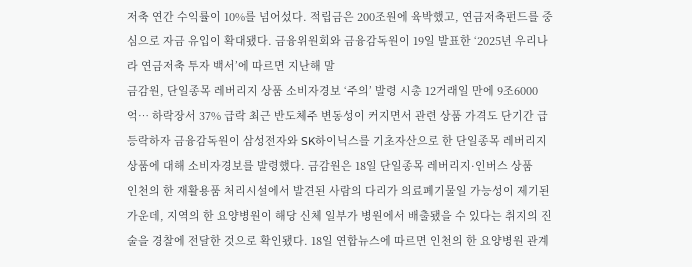저축 연간 수익률이 10%를 넘어섰다. 적립금은 200조원에 육박했고, 연금저축펀드를 중심으로 자금 유입이 확대됐다. 금융위원회와 금융감독원이 19일 발표한 ‘2025년 우리나라 연금저축 투자 백서’에 따르면 지난해 말
금감원, 단일종목 레버리지 상품 소비자경보 ‘주의’ 발령 시총 12거래일 만에 9조6000억… 하락장서 37% 급락 최근 반도체주 변동성이 커지면서 관련 상품 가격도 단기간 급등락하자 금융감독원이 삼성전자와 SK하이닉스를 기초자산으로 한 단일종목 레버리지 상품에 대해 소비자경보를 발령했다. 금감원은 18일 단일종목 레버리지·인버스 상품
인천의 한 재활용품 처리시설에서 발견된 사람의 다리가 의료폐기물일 가능성이 제기된 가운데, 지역의 한 요양병원이 해당 신체 일부가 병원에서 배출됐을 수 있다는 취지의 진술을 경찰에 전달한 것으로 확인됐다. 18일 연합뉴스에 따르면 인천의 한 요양병원 관계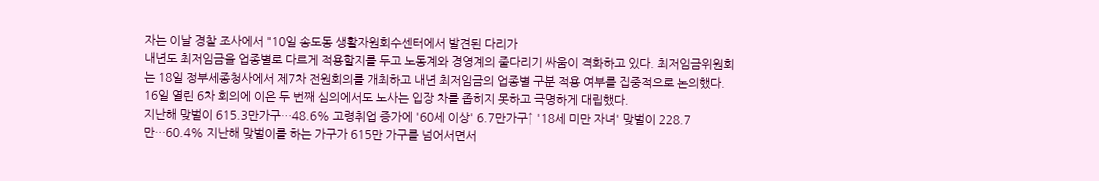자는 이날 경찰 조사에서 "10일 송도동 생활자원회수센터에서 발견된 다리가
내년도 최저임금을 업종별로 다르게 적용할지를 두고 노동계와 경영계의 줄다리기 싸움이 격화하고 있다. 최저임금위원회는 18일 정부세종청사에서 제7차 전원회의를 개최하고 내년 최저임금의 업종별 구분 적용 여부를 집중적으로 논의했다. 16일 열린 6차 회의에 이은 두 번째 심의에서도 노사는 입장 차를 좁히지 못하고 극명하게 대립했다.
지난해 맞벌이 615.3만가구…48.6% 고령취업 증가에 '60세 이상' 6.7만가구↑ '18세 미만 자녀' 맞벌이 228.7만…60.4% 지난해 맞벌이를 하는 가구가 615만 가구를 넘어서면서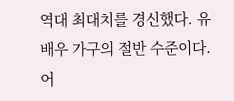역대 최대치를 경신했다. 유배우 가구의 절반 수준이다. 어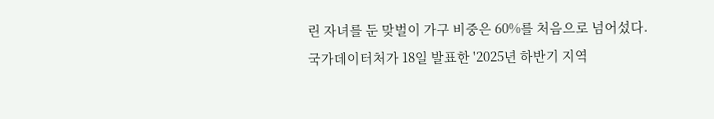린 자녀를 둔 맞벌이 가구 비중은 60%를 처음으로 넘어섰다. 국가데이터처가 18일 발표한 '2025년 하반기 지역